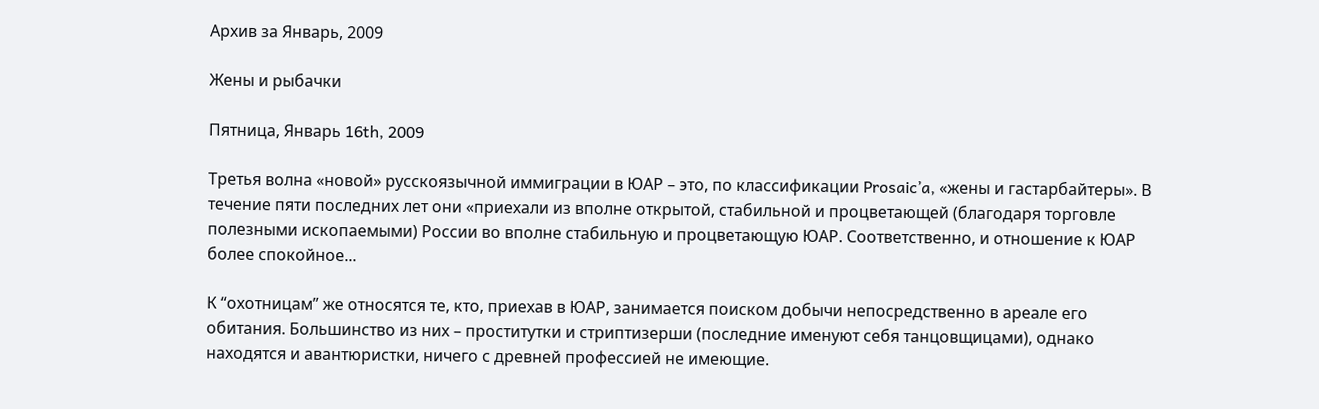Архив за Январь, 2009

Жены и рыбачки

Пятница, Январь 16th, 2009

Третья волна «новой» русскоязычной иммиграции в ЮАР – это, по классификации Prosaic’a, «жены и гастарбайтеры». В течение пяти последних лет они «приехали из вполне открытой, стабильной и процветающей (благодаря торговле полезными ископаемыми) России во вполне стабильную и процветающую ЮАР. Соответственно, и отношение к ЮАР более спокойное...

К “охотницам” же относятся те, кто, приехав в ЮАР, занимается поиском добычи непосредственно в ареале его обитания. Большинство из них – проститутки и стриптизерши (последние именуют себя танцовщицами), однако находятся и авантюристки, ничего с древней профессией не имеющие.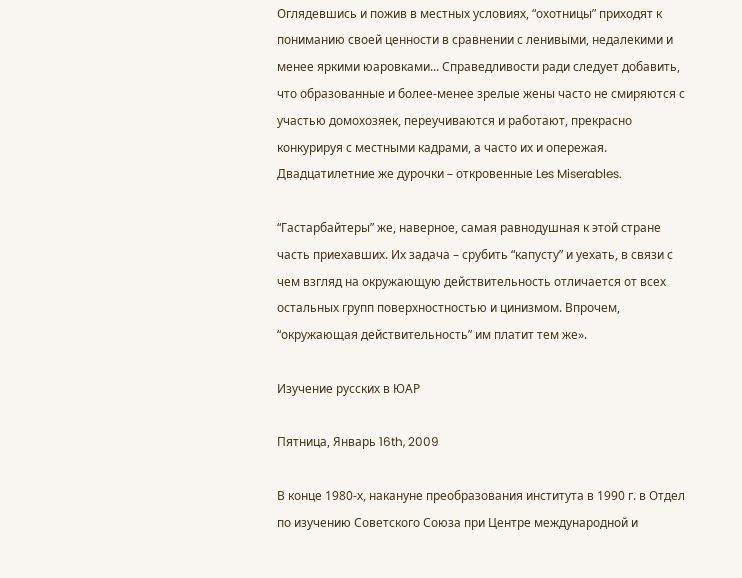Оглядевшись и пожив в местных условиях, “охотницы” приходят к пониманию своей ценности в сравнении с ленивыми, недалекими и менее яркими юаровками... Справедливости ради следует добавить, что образованные и более-менее зрелые жены часто не смиряются с участью домохозяек, переучиваются и работают, прекрасно конкурируя с местными кадрами, а часто их и опережая. Двадцатилетние же дурочки – откровенные Les Miserables.

“Гастарбайтеры” же, наверное, самая равнодушная к этой стране часть приехавших. Их задача – срубить “капусту” и уехать, в связи с чем взгляд на окружающую действительность отличается от всех остальных групп поверхностностью и цинизмом. Впрочем, “окружающая действительность” им платит тем же».

Изучение русских в ЮАР

Пятница, Январь 16th, 2009

В конце 1980-х, накануне преобразования института в 1990 г. в Отдел по изучению Советского Союза при Центре международной и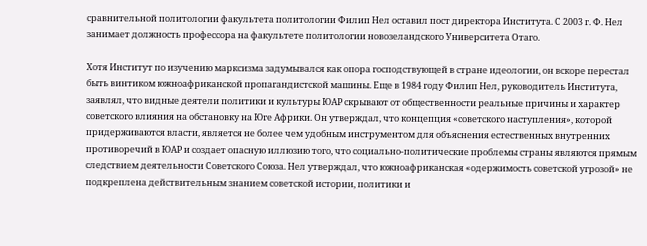сравнительной политологии факультета политологии Филип Нел оставил пост директора Института. С 2003 г. Ф. Нел занимает должность профессора на факультете политологии новозеландского Университета Отаго.

Хотя Институт по изучению марксизма задумывался как опора господствующей в стране идеологии, он вскоре перестал быть винтиком южноафриканской пропагандистской машины. Еще в 1984 году Филип Нел, руководитель Института, заявлял, что видные деятели политики и культуры ЮАР скрывают от общественности реальные причины и характер советского влияния на обстановку на Юге Африки. Он утверждал, что концепция «советского наступления», которой придерживаются власти, является не более чем удобным инструментом для объяснения естественных внутренних противоречий в ЮАР и создает опасную иллюзию того, что социально-политические проблемы страны являются прямым следствием деятельности Советского Союза. Нел утверждал, что южноафриканская «одержимость советской угрозой» не подкреплена действительным знанием советской истории, политики и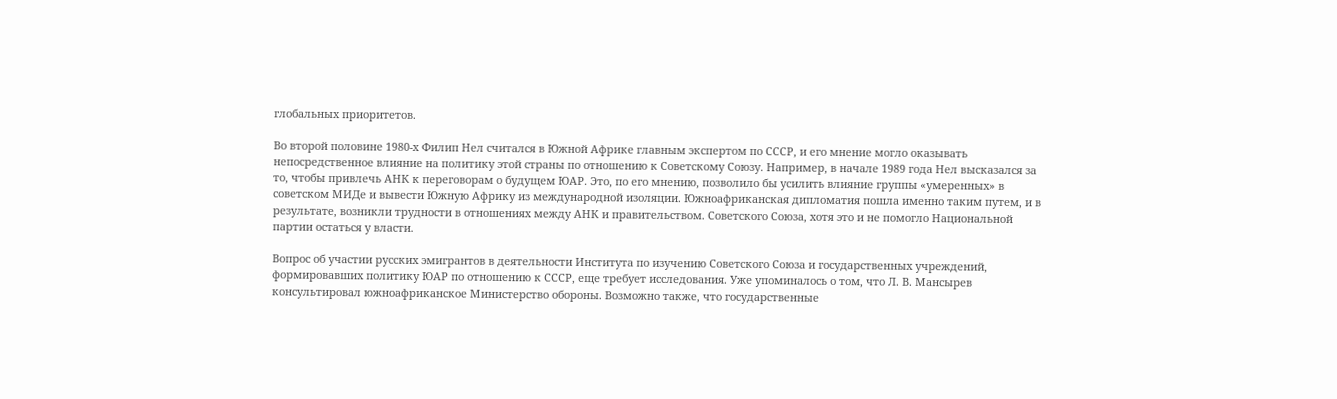глобальных приоритетов.

Во второй половине 1980-х Филип Нел считался в Южной Африке главным экспертом по СССР, и его мнение могло оказывать непосредственное влияние на политику этой страны по отношению к Советскому Союзу. Например, в начале 1989 года Нел высказался за то, чтобы привлечь АНК к переговорам о будущем ЮАР. Это, по его мнению, позволило бы усилить влияние группы «умеренных» в советском МИДе и вывести Южную Африку из международной изоляции. Южноафриканская дипломатия пошла именно таким путем, и в результате, возникли трудности в отношениях между АНК и правительством. Советского Союза, хотя это и не помогло Национальной партии остаться у власти.

Вопрос об участии русских эмигрантов в деятельности Института по изучению Советского Союза и государственных учреждений, формировавших политику ЮАР по отношению к СССР, еще требует исследования. Уже упоминалось о том, что Л. В. Мансырев консультировал южноафриканское Министерство обороны. Возможно также, что государственные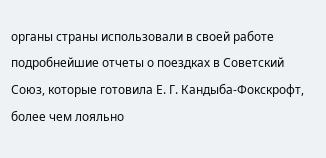органы страны использовали в своей работе подробнейшие отчеты о поездках в Советский Союз, которые готовила Е. Г. Кандыба-Фокскрофт, более чем лояльно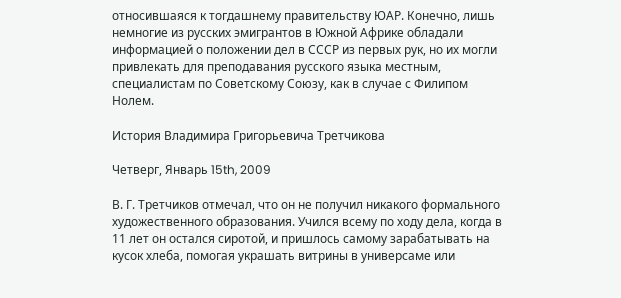относившаяся к тогдашнему правительству ЮАР. Конечно, лишь немногие из русских эмигрантов в Южной Африке обладали информацией о положении дел в СССР из первых рук, но их могли привлекать для преподавания русского языка местным, специалистам по Советскому Союзу, как в случае с Филипом Нолем.

История Владимира Григорьевича Третчикова

Четверг, Январь 15th, 2009

В. Г. Третчиков отмечал, что он не получил никакого формального художественного образования. Учился всему по ходу дела, когда в 11 лет он остался сиротой, и пришлось самому зарабатывать на кусок хлеба, помогая украшать витрины в универсаме или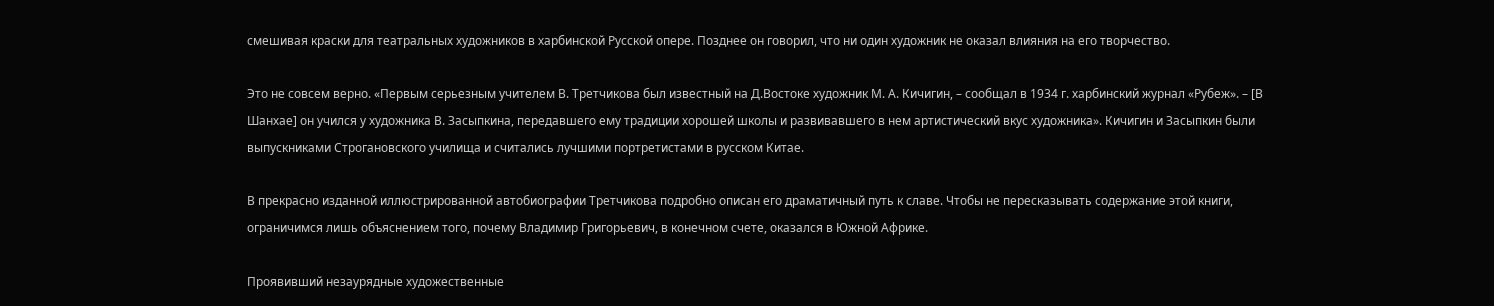смешивая краски для театральных художников в харбинской Русской опере. Позднее он говорил, что ни один художник не оказал влияния на его творчество.

Это не совсем верно. «Первым серьезным учителем В. Третчикова был известный на Д.Востоке художник М. А. Кичигин, – сообщал в 1934 г. харбинский журнал «Рубеж». – [В Шанхае] он учился у художника В. Засыпкина, передавшего ему традиции хорошей школы и развивавшего в нем артистический вкус художника». Кичигин и Засыпкин были выпускниками Строгановского училища и считались лучшими портретистами в русском Китае.

В прекрасно изданной иллюстрированной автобиографии Третчикова подробно описан его драматичный путь к славе. Чтобы не пересказывать содержание этой книги, ограничимся лишь объяснением того, почему Владимир Григорьевич, в конечном счете, оказался в Южной Африке.

Проявивший незаурядные художественные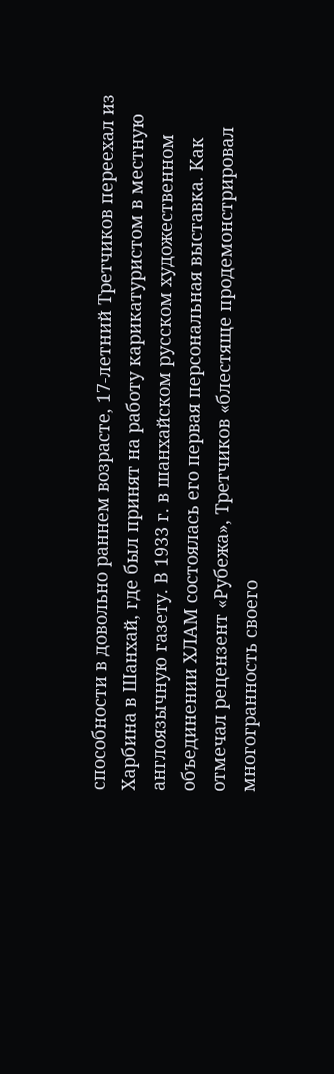способности в довольно раннем возрасте, 17-летний Третчиков переехал из Харбина в Шанхай, где был принят на работу карикатуристом в местную англоязычную газету. В 1933 г. в шанхайском русском художественном объединении ХЛАМ состоялась его первая персональная выставка. Как отмечал рецензент «Рубежа», Третчиков «блестяще продемонстрировал многогранность своего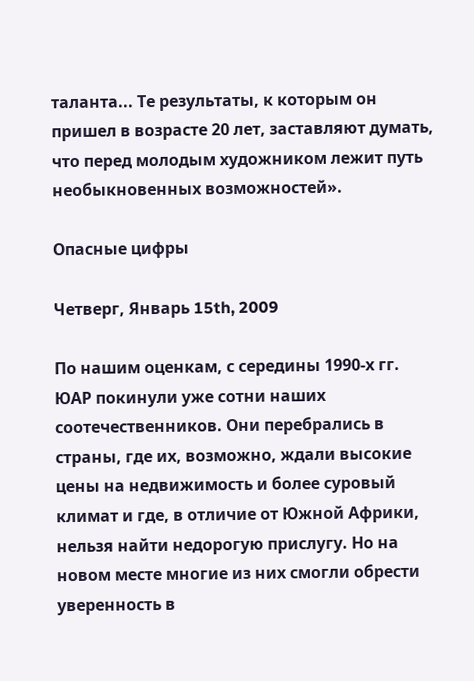таланта... Те результаты, к которым он пришел в возрасте 20 лет, заставляют думать, что перед молодым художником лежит путь необыкновенных возможностей».

Опасные цифры

Четверг, Январь 15th, 2009

По нашим оценкам, с середины 1990-х гг. ЮАР покинули уже сотни наших соотечественников. Они перебрались в страны, где их, возможно, ждали высокие цены на недвижимость и более суровый климат и где, в отличие от Южной Африки, нельзя найти недорогую прислугу. Но на новом месте многие из них смогли обрести уверенность в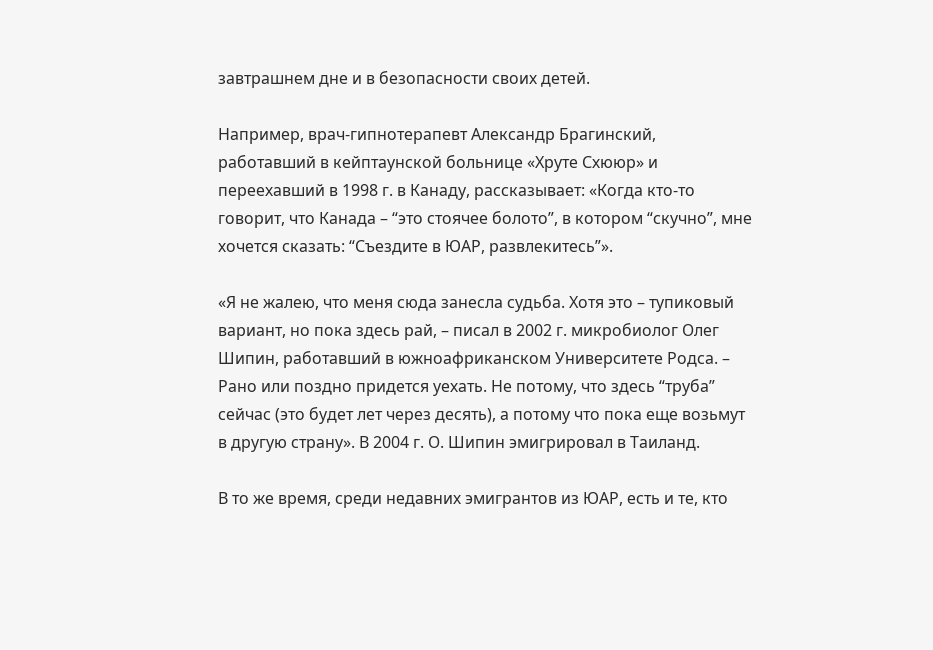завтрашнем дне и в безопасности своих детей.

Например, врач-гипнотерапевт Александр Брагинский, работавший в кейптаунской больнице «Хруте Схююр» и переехавший в 1998 г. в Канаду, рассказывает: «Когда кто-то говорит, что Канада – “это стоячее болото”, в котором “скучно”, мне хочется сказать: “Съездите в ЮАР, развлекитесь”».

«Я не жалею, что меня сюда занесла судьба. Хотя это – тупиковый вариант, но пока здесь рай, – писал в 2002 г. микробиолог Олег Шипин, работавший в южноафриканском Университете Родса. – Рано или поздно придется уехать. Не потому, что здесь “труба” сейчас (это будет лет через десять), а потому что пока еще возьмут в другую страну». В 2004 г. О. Шипин эмигрировал в Таиланд.

В то же время, среди недавних эмигрантов из ЮАР, есть и те, кто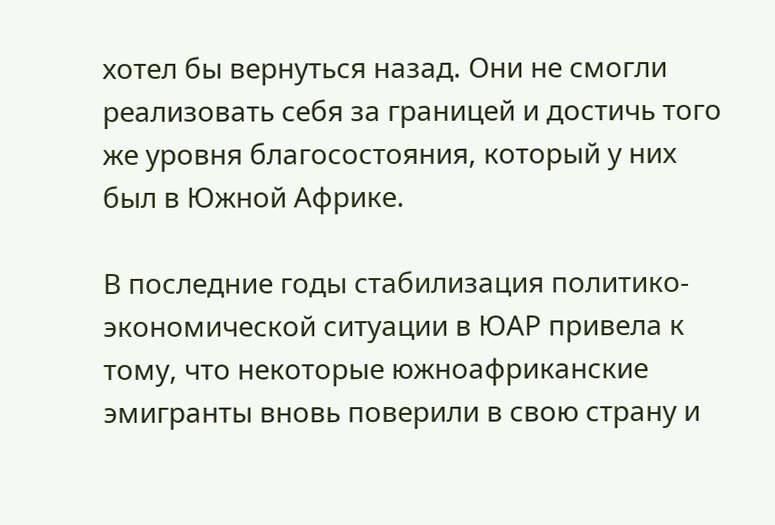хотел бы вернуться назад. Они не смогли реализовать себя за границей и достичь того же уровня благосостояния, который у них был в Южной Африке.

В последние годы стабилизация политико-экономической ситуации в ЮАР привела к тому, что некоторые южноафриканские эмигранты вновь поверили в свою страну и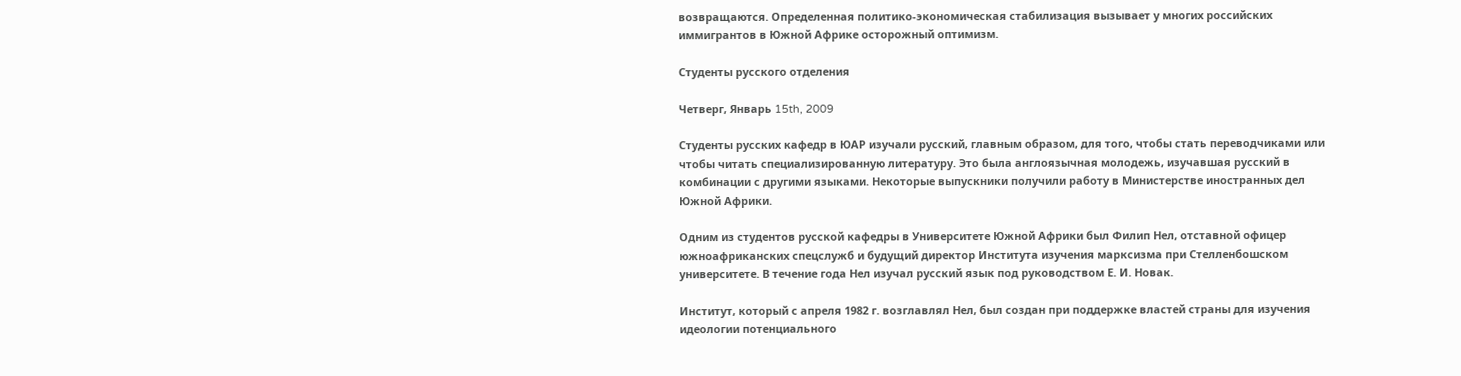возвращаются. Определенная политико-экономическая стабилизация вызывает у многих российских иммигрантов в Южной Африке осторожный оптимизм.

Студенты русского отделения

Четверг, Январь 15th, 2009

Студенты русских кафедр в ЮАР изучали русский, главным образом, для того, чтобы стать переводчиками или чтобы читать специализированную литературу. Это была англоязычная молодежь, изучавшая русский в комбинации с другими языками. Некоторые выпускники получили работу в Министерстве иностранных дел Южной Африки.

Одним из студентов русской кафедры в Университете Южной Африки был Филип Нел, отставной офицер южноафриканских спецслужб и будущий директор Института изучения марксизма при Стелленбошском университете. В течение года Нел изучал русский язык под руководством Е. И. Новак.

Институт, который с апреля 1982 г. возглавлял Нел, был создан при поддержке властей страны для изучения идеологии потенциального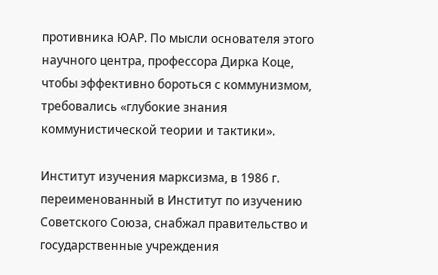противника ЮАР. По мысли основателя этого научного центра, профессора Дирка Коце, чтобы эффективно бороться с коммунизмом, требовались «глубокие знания коммунистической теории и тактики».

Институт изучения марксизма, в 1986 г. переименованный в Институт по изучению Советского Союза, снабжал правительство и государственные учреждения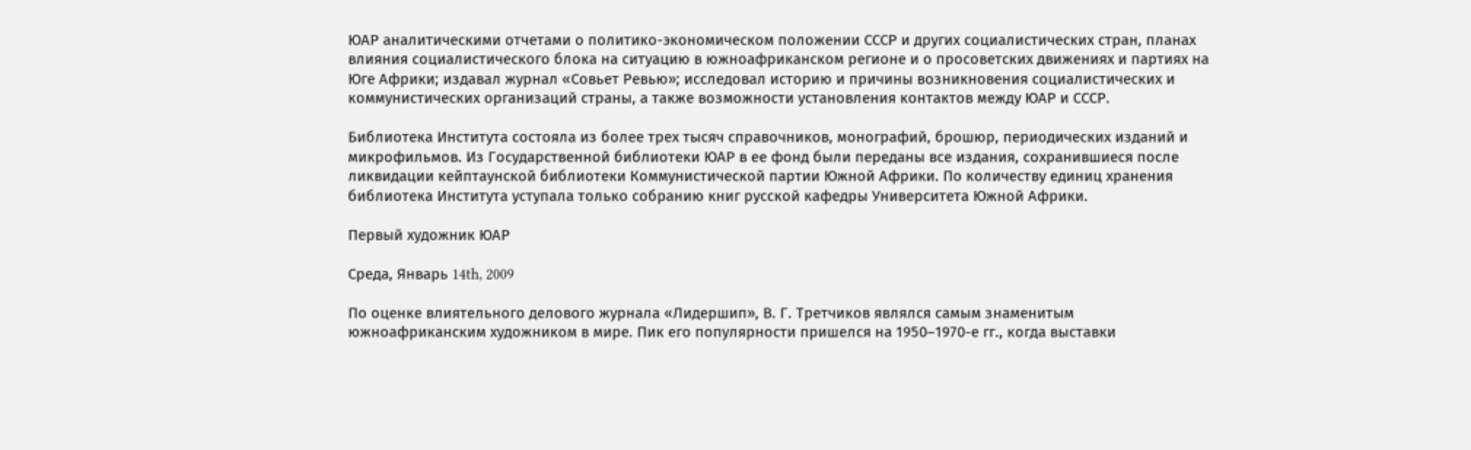ЮАР аналитическими отчетами о политико-экономическом положении СССР и других социалистических стран, планах влияния социалистического блока на ситуацию в южноафриканском регионе и о просоветских движениях и партиях на Юге Африки; издавал журнал «Совьет Ревью»; исследовал историю и причины возникновения социалистических и коммунистических организаций страны, а также возможности установления контактов между ЮАР и СССР.

Библиотека Института состояла из более трех тысяч справочников, монографий, брошюр, периодических изданий и микрофильмов. Из Государственной библиотеки ЮАР в ее фонд были переданы все издания, сохранившиеся после ликвидации кейптаунской библиотеки Коммунистической партии Южной Африки. По количеству единиц хранения библиотека Института уступала только собранию книг русской кафедры Университета Южной Африки.

Первый художник ЮАР

Среда, Январь 14th, 2009

По оценке влиятельного делового журнала «Лидершип», В. Г. Третчиков являлся самым знаменитым южноафриканским художником в мире. Пик его популярности пришелся на 1950–1970-е гг., когда выставки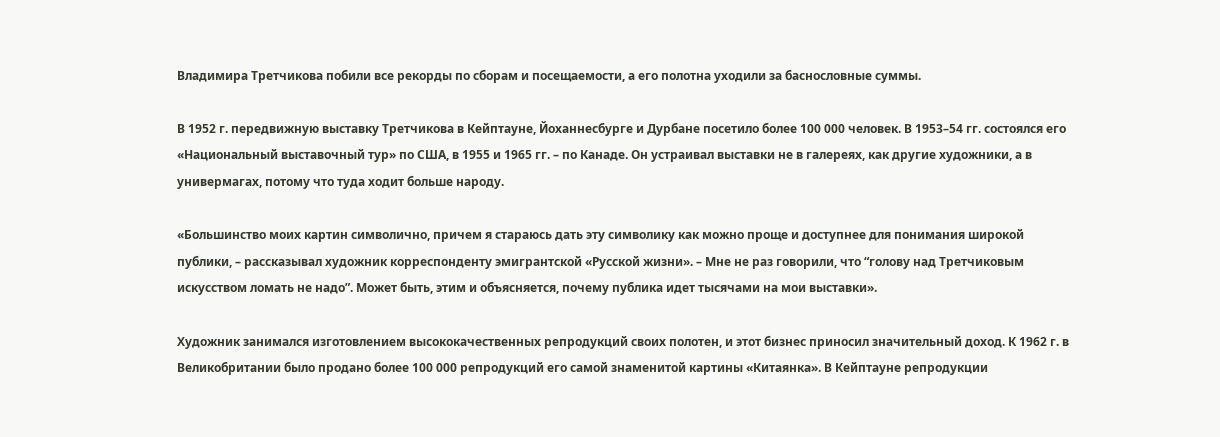Владимира Третчикова побили все рекорды по сборам и посещаемости, а его полотна уходили за баснословные суммы.

В 1952 г. передвижную выставку Третчикова в Кейптауне, Йоханнесбурге и Дурбане посетило более 100 000 человек. В 1953–54 гг. состоялся его «Национальный выставочный тур» по США, в 1955 и 1965 гг. – по Канаде. Он устраивал выставки не в галереях, как другие художники, а в универмагах, потому что туда ходит больше народу.

«Большинство моих картин символично, причем я стараюсь дать эту символику как можно проще и доступнее для понимания широкой публики, – рассказывал художник корреспонденту эмигрантской «Русской жизни». – Мне не раз говорили, что “голову над Третчиковым искусством ломать не надо”. Может быть, этим и объясняется, почему публика идет тысячами на мои выставки».

Художник занимался изготовлением высококачественных репродукций своих полотен, и этот бизнес приносил значительный доход. К 1962 г. в Великобритании было продано более 100 000 репродукций его самой знаменитой картины «Китаянка». В Кейптауне репродукции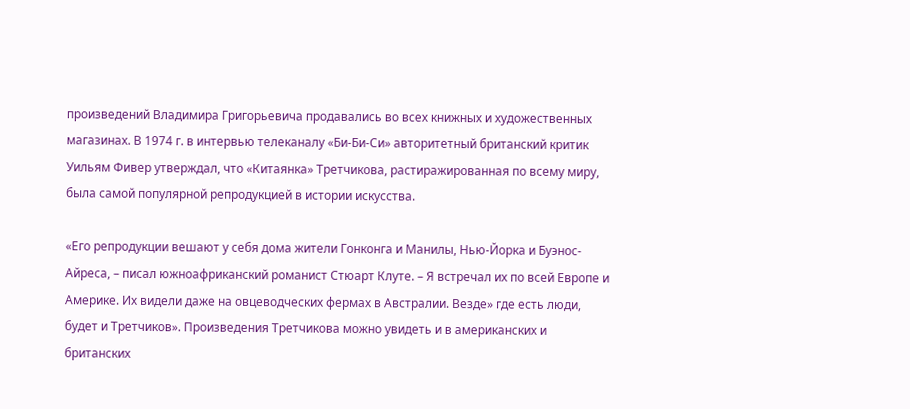произведений Владимира Григорьевича продавались во всех книжных и художественных магазинах. В 1974 г. в интервью телеканалу «Би-Би-Си» авторитетный британский критик Уильям Фивер утверждал, что «Китаянка» Третчикова, растиражированная по всему миру, была самой популярной репродукцией в истории искусства.

«Его репродукции вешают у себя дома жители Гонконга и Манилы, Нью-Йорка и Буэнос-Айреса, – писал южноафриканский романист Стюарт Клуте. – Я встречал их по всей Европе и Америке. Их видели даже на овцеводческих фермах в Австралии. Везде» где есть люди, будет и Третчиков». Произведения Третчикова можно увидеть и в американских и британских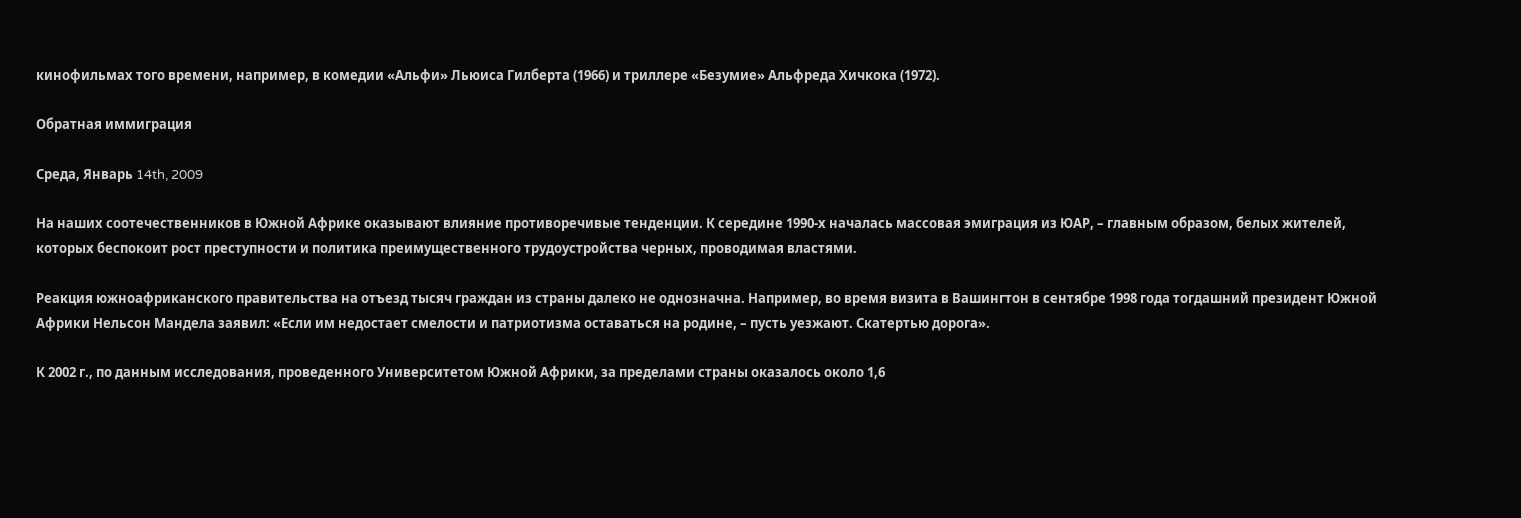кинофильмах того времени, например, в комедии «Альфи» Льюиса Гилберта (1966) и триллере «Безумие» Альфреда Хичкока (1972).

Обратная иммиграция

Среда, Январь 14th, 2009

На наших соотечественников в Южной Африке оказывают влияние противоречивые тенденции. К середине 1990-х началась массовая эмиграция из ЮАР, – главным образом, белых жителей, которых беспокоит рост преступности и политика преимущественного трудоустройства черных, проводимая властями.

Реакция южноафриканского правительства на отъезд тысяч граждан из страны далеко не однозначна. Например, во время визита в Вашингтон в сентябре 1998 года тогдашний президент Южной Африки Нельсон Мандела заявил: «Если им недостает смелости и патриотизма оставаться на родине, – пусть уезжают. Скатертью дорога».

К 2002 г., по данным исследования, проведенного Университетом Южной Африки, за пределами страны оказалось около 1,6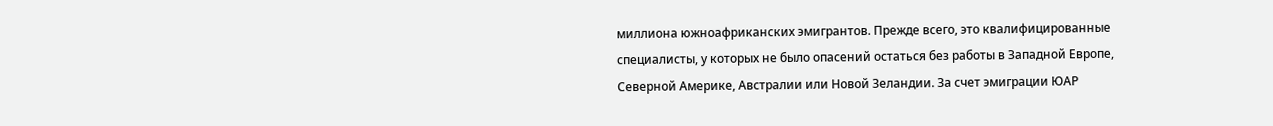миллиона южноафриканских эмигрантов. Прежде всего, это квалифицированные специалисты, у которых не было опасений остаться без работы в Западной Европе, Северной Америке, Австралии или Новой Зеландии. За счет эмиграции ЮАР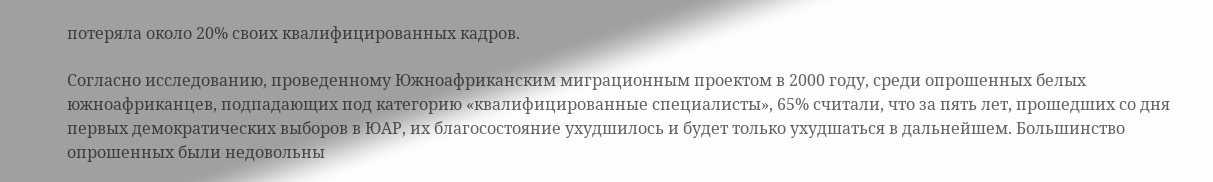потеряла около 20% своих квалифицированных кадров.

Согласно исследованию, проведенному Южноафриканским миграционным проектом в 2000 году, среди опрошенных белых южноафриканцев, подпадающих под категорию «квалифицированные специалисты», 65% считали, что за пять лет, прошедших со дня первых демократических выборов в ЮАР, их благосостояние ухудшилось и будет только ухудшаться в дальнейшем. Большинство опрошенных были недовольны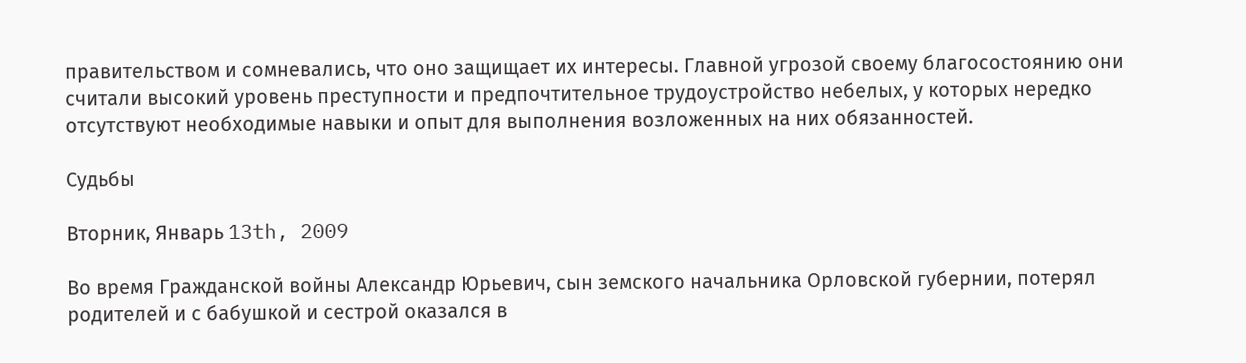правительством и сомневались, что оно защищает их интересы. Главной угрозой своему благосостоянию они считали высокий уровень преступности и предпочтительное трудоустройство небелых, у которых нередко отсутствуют необходимые навыки и опыт для выполнения возложенных на них обязанностей.

Судьбы

Вторник, Январь 13th, 2009

Во время Гражданской войны Александр Юрьевич, сын земского начальника Орловской губернии, потерял родителей и с бабушкой и сестрой оказался в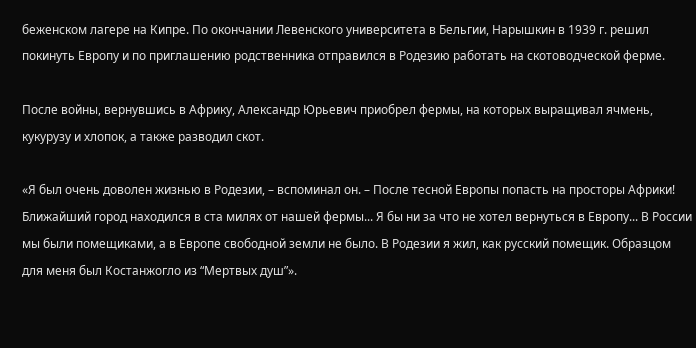беженском лагере на Кипре. По окончании Левенского университета в Бельгии, Нарышкин в 1939 г. решил покинуть Европу и по приглашению родственника отправился в Родезию работать на скотоводческой ферме.

После войны, вернувшись в Африку, Александр Юрьевич приобрел фермы, на которых выращивал ячмень, кукурузу и хлопок, а также разводил скот.

«Я был очень доволен жизнью в Родезии, – вспоминал он. – После тесной Европы попасть на просторы Африки! Ближайший город находился в ста милях от нашей фермы... Я бы ни за что не хотел вернуться в Европу... В России мы были помещиками, а в Европе свободной земли не было. В Родезии я жил, как русский помещик. Образцом для меня был Костанжогло из “Мертвых душ”».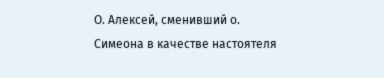О. Алексей, сменивший о. Симеона в качестве настоятеля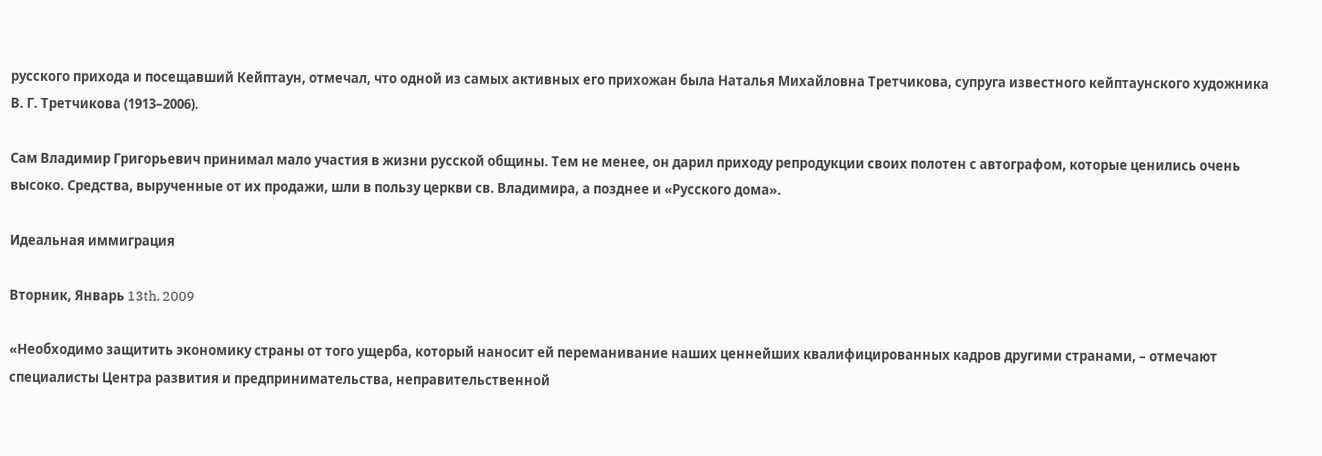русского прихода и посещавший Кейптаун, отмечал, что одной из самых активных его прихожан была Наталья Михайловна Третчикова, супруга известного кейптаунского художника В. Г. Третчикова (1913–2006).

Сам Владимир Григорьевич принимал мало участия в жизни русской общины. Тем не менее, он дарил приходу репродукции своих полотен с автографом, которые ценились очень высоко. Средства, вырученные от их продажи, шли в пользу церкви св. Владимира, а позднее и «Русского дома».

Идеальная иммиграция

Вторник, Январь 13th, 2009

«Необходимо защитить экономику страны от того ущерба, который наносит ей переманивание наших ценнейших квалифицированных кадров другими странами, – отмечают специалисты Центра развития и предпринимательства, неправительственной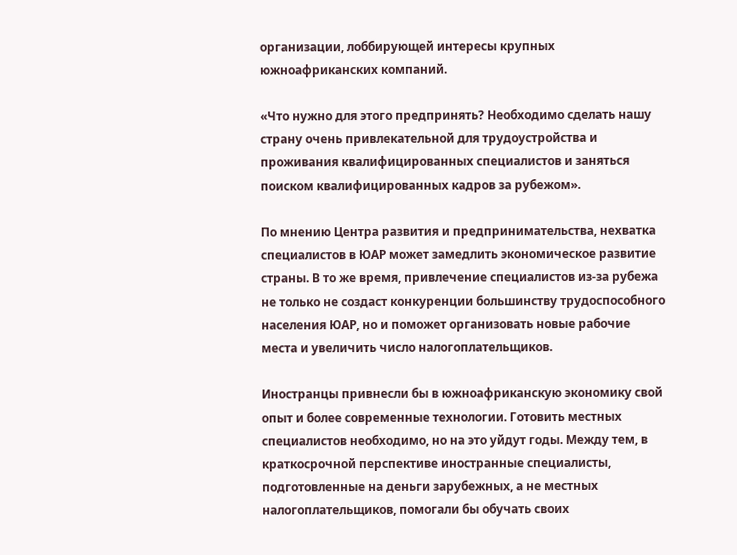организации, лоббирующей интересы крупных южноафриканских компаний.

«Что нужно для этого предпринять? Необходимо сделать нашу страну очень привлекательной для трудоустройства и проживания квалифицированных специалистов и заняться поиском квалифицированных кадров за рубежом».

По мнению Центра развития и предпринимательства, нехватка специалистов в ЮАР может замедлить экономическое развитие страны. В то же время, привлечение специалистов из-за рубежа не только не создаст конкуренции большинству трудоспособного населения ЮАР, но и поможет организовать новые рабочие места и увеличить число налогоплательщиков.

Иностранцы привнесли бы в южноафриканскую экономику свой опыт и более современные технологии. Готовить местных специалистов необходимо, но на это уйдут годы. Между тем, в краткосрочной перспективе иностранные специалисты, подготовленные на деньги зарубежных, а не местных налогоплательщиков, помогали бы обучать своих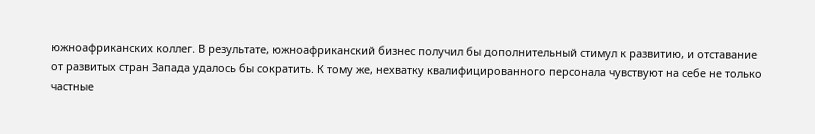южноафриканских коллег. В результате, южноафриканский бизнес получил бы дополнительный стимул к развитию, и отставание от развитых стран Запада удалось бы сократить. К тому же, нехватку квалифицированного персонала чувствуют на себе не только частные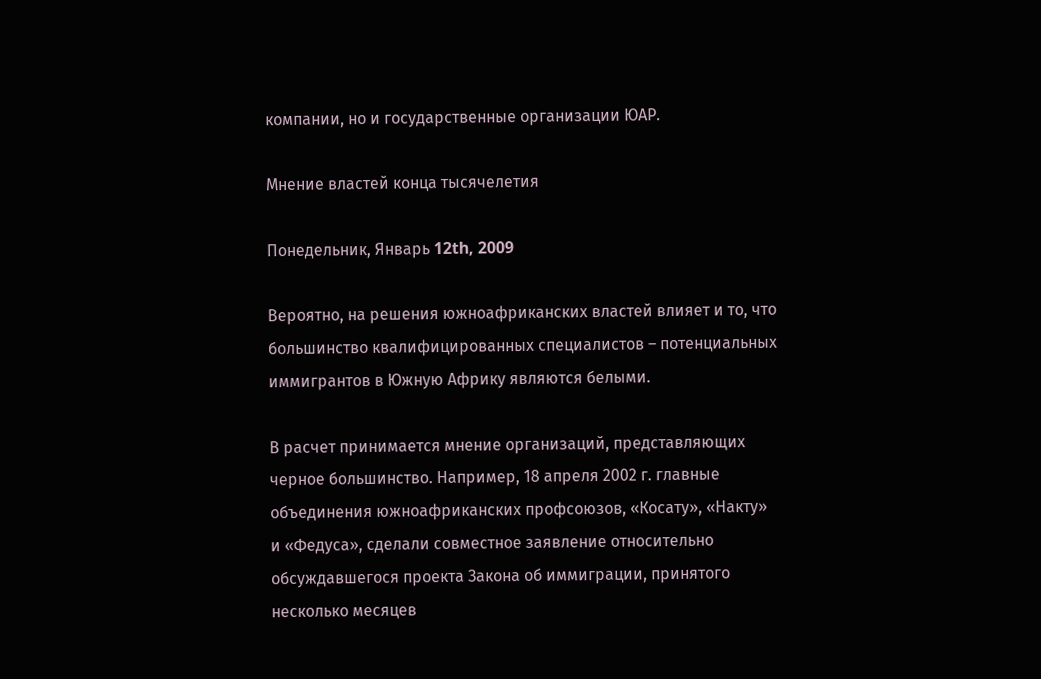компании, но и государственные организации ЮАР.

Мнение властей конца тысячелетия

Понедельник, Январь 12th, 2009

Вероятно, на решения южноафриканских властей влияет и то, что большинство квалифицированных специалистов – потенциальных иммигрантов в Южную Африку являются белыми.

В расчет принимается мнение организаций, представляющих черное большинство. Например, 18 апреля 2002 г. главные объединения южноафриканских профсоюзов, «Косату», «Накту» и «Федуса», сделали совместное заявление относительно обсуждавшегося проекта Закона об иммиграции, принятого несколько месяцев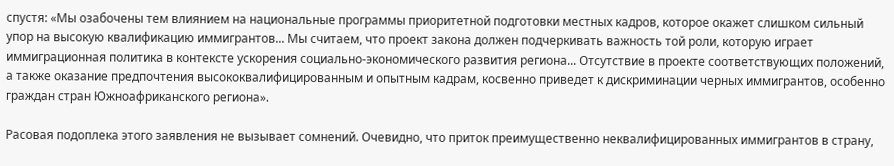спустя: «Мы озабочены тем влиянием на национальные программы приоритетной подготовки местных кадров, которое окажет слишком сильный упор на высокую квалификацию иммигрантов... Мы считаем, что проект закона должен подчеркивать важность той роли, которую играет иммиграционная политика в контексте ускорения социально-экономического развития региона... Отсутствие в проекте соответствующих положений, а также оказание предпочтения высококвалифицированным и опытным кадрам, косвенно приведет к дискриминации черных иммигрантов, особенно граждан стран Южноафриканского региона».

Расовая подоплека этого заявления не вызывает сомнений. Очевидно, что приток преимущественно неквалифицированных иммигрантов в страну,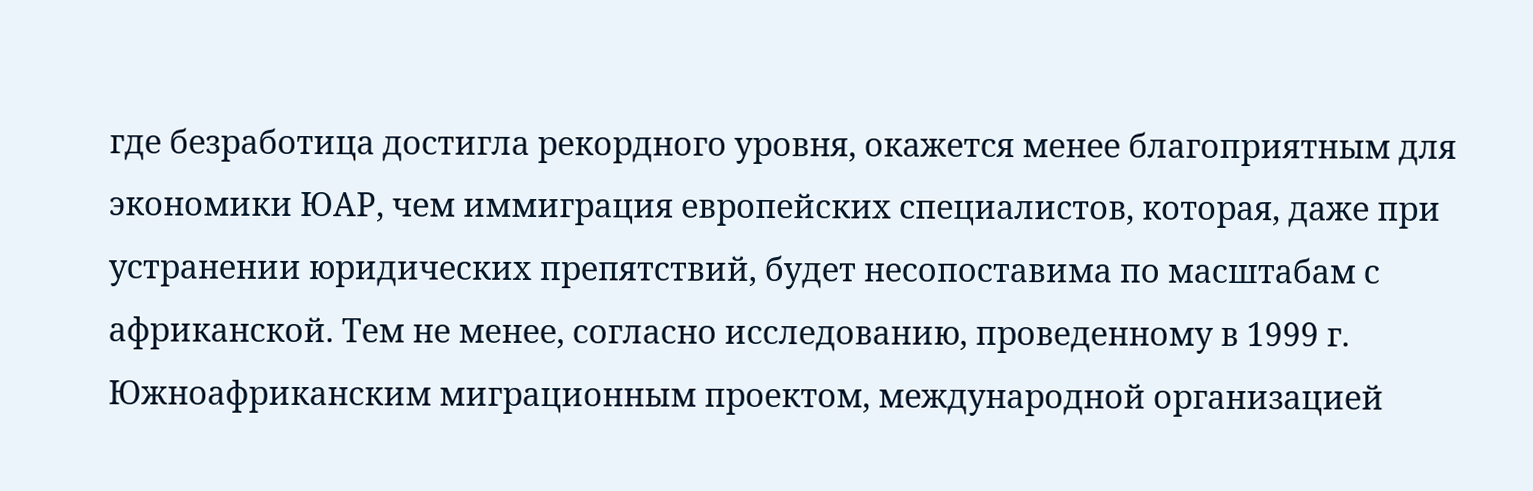где безработица достигла рекордного уровня, окажется менее благоприятным для экономики ЮАР, чем иммиграция европейских специалистов, которая, даже при устранении юридических препятствий, будет несопоставима по масштабам с африканской. Тем не менее, согласно исследованию, проведенному в 1999 г. Южноафриканским миграционным проектом, международной организацией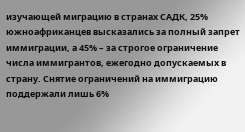изучающей миграцию в странах САДК, 25% южноафриканцев высказались за полный запрет иммиграции, а 45% – за строгое ограничение числа иммигрантов, ежегодно допускаемых в страну. Снятие ограничений на иммиграцию поддержали лишь 6%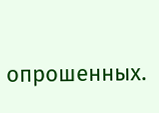опрошенных.